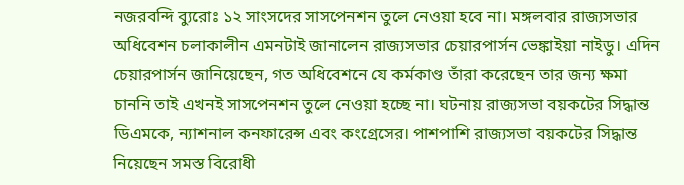নজরবন্দি ব্যুরোঃ ১২ সাংসদের সাসপেনশন তুলে নেওয়া হবে না। মঙ্গলবার রাজ্যসভার অধিবেশন চলাকালীন এমনটাই জানালেন রাজ্যসভার চেয়ারপার্সন ভেঙ্কাইয়া নাইডু। এদিন চেয়ারপার্সন জানিয়েছেন, গত অধিবেশনে যে কর্মকাণ্ড তাঁরা করেছেন তার জন্য ক্ষমা চাননি তাই এখনই সাসপেনশন তুলে নেওয়া হচ্ছে না। ঘটনায় রাজ্যসভা বয়কটের সিদ্ধান্ত ডিএমকে, ন্যাশনাল কনফারেন্স এবং কংগ্রেসের। পাশপাশি রাজ্যসভা বয়কটের সিদ্ধান্ত নিয়েছেন সমস্ত বিরোধী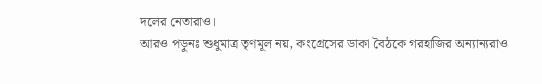দলের নেতারাও।
আরও পড়ুনঃ শুধুমাত্র তৃণমূল নয়, কংগ্রেসের ডাকা বৈঠকে গরহাজির অন্যান্যরাও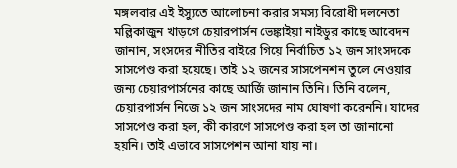মঙ্গলবার এই ইস্যুতে আলোচনা করার সমস্য বিরোধী দলনেতা মল্লিকাজুন খাড়গে চেয়ারপার্সন ভেঙ্কাইয়া নাইডুর কাছে আবেদন জানান, সংসদের নীতির বাইরে গিয়ে নির্বাচিত ১২ জন সাংসদকে সাসপেণ্ড করা হয়েছে। তাই ১২ জনের সাসপেনশন তুলে নেওয়ার জন্য চেয়ারপার্সনের কাছে আর্জি জানান তিনি। তিনি বলেন, চেয়ারপার্সন নিজে ১২ জন সাংসদের নাম ঘোষণা করেননি। যাদের সাসপেণ্ড করা হল, কী কারণে সাসপেণ্ড করা হল তা জানানো হয়নি। তাই এভাবে সাসপেশন আনা যায় না।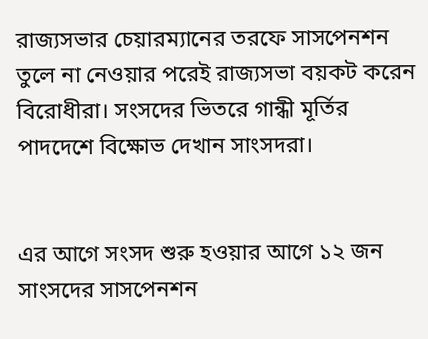রাজ্যসভার চেয়ারম্যানের তরফে সাসপেনশন তুলে না নেওয়ার পরেই রাজ্যসভা বয়কট করেন বিরোধীরা। সংসদের ভিতরে গান্ধী মূর্তির পাদদেশে বিক্ষোভ দেখান সাংসদরা।


এর আগে সংসদ শুরু হওয়ার আগে ১২ জন সাংসদের সাসপেনশন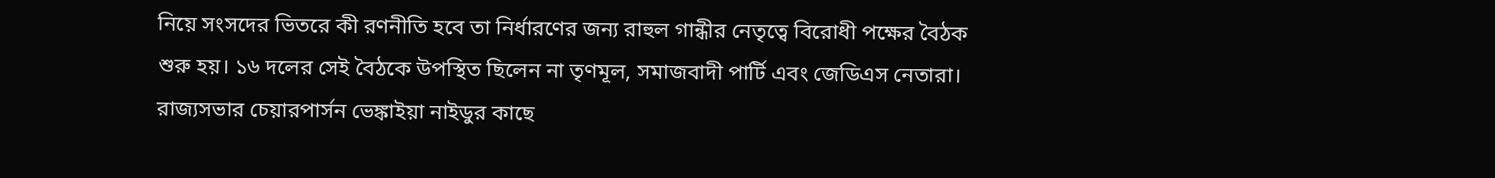নিয়ে সংসদের ভিতরে কী রণনীতি হবে তা নির্ধারণের জন্য রাহুল গান্ধীর নেতৃত্বে বিরোধী পক্ষের বৈঠক শুরু হয়। ১৬ দলের সেই বৈঠকে উপস্থিত ছিলেন না তৃণমূল, সমাজবাদী পার্টি এবং জেডিএস নেতারা।
রাজ্যসভার চেয়ারপার্সন ভেঙ্কাইয়া নাইডুর কাছে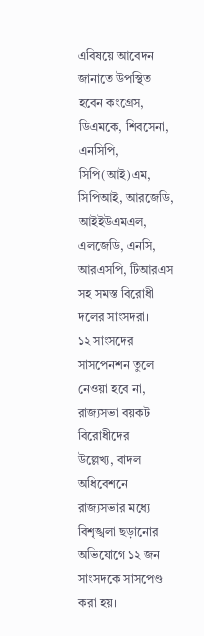এবিষয়ে আবেদন জানাতে উপস্থিত হবেন কংগ্রেস, ডিএমকে, শিবসেনা, এনসিপি, সিপি(আই)এম, সিপিআই, আরজেডি, আইইউএমএল, এলজেডি, এনসি, আরএসপি, টিআরএস সহ সমস্ত বিরোধী দলের সাংসদরা।
১২ সাংসদের সাসপেনশন তুলে নেওয়া হবে না, রাজ্যসভা বয়কট বিরোধীদের
উল্লেখ্য, বাদল অধিবেশনে রাজ্যসভার মধ্যে বিশৃঙ্খলা ছড়ানোর অভিযোগে ১২ জন সাংসদকে সাসপেণ্ড করা হয়।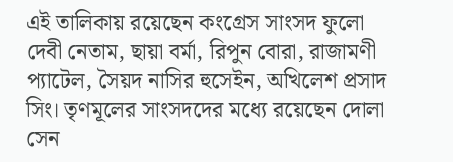এই তালিকায় রয়েছেন কংগ্রেস সাংসদ ফুলো দেবী নেতাম, ছায়া বর্মা, রিপুন বোরা, রাজামণী প্যাটেল, সৈয়দ নাসির হুসেইন, অখিলেশ প্রসাদ সিং। তৃণমূলের সাংসদদের মধ্যে রয়েছেন দোলা সেন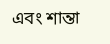এবং শান্তা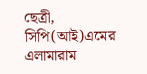ছেত্রী, সিপি(আই)এমের এলামারাম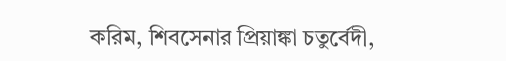করিম, শিবসেনার প্রিয়াঙ্কা চতুর্বেদী,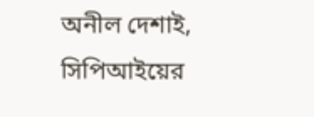অনীল দেশাই, সিপিআইয়ের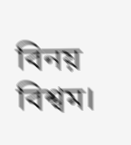বিনয় বিশ্বম।